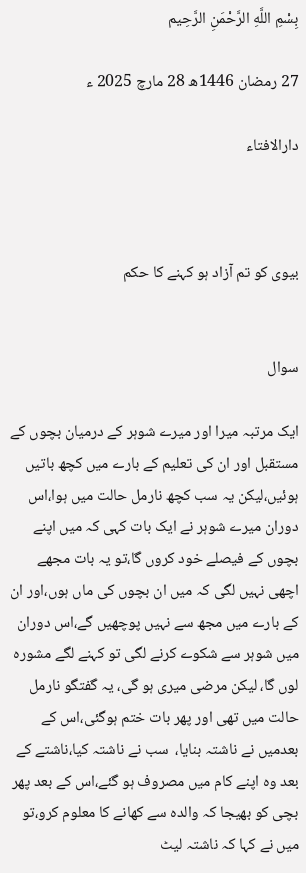بِسْمِ اللَّهِ الرَّحْمَنِ الرَّحِيم

27 رمضان 1446ھ 28 مارچ 2025 ء

دارالافتاء



بیوی کو تم آزاد ہو کہنے کا حکم


سوال

ایک مرتبہ میرا اور میرے شوہر کے درمیان بچوں کے مستقبل اور ان کی تعلیم کے بارے میں کچھ باتیں ہوئیں،لیکن یہ سب کچھ نارمل حالت میں ہوا،اس دوران میرے شوہر نے ایک بات کہی کہ میں اپنے بچوں کے فیصلے خود کروں گا،تو یہ بات مجھے اچھی نہیں لگی کہ میں ان بچوں کی ماں ہوں،اور ان کے بارے میں مجھ سے نہیں پوچھیں گے،اس دوران میں شوہر سے شکوے کرنے لگی تو کہنے لگے مشورہ لوں گا، لیکن مرضی میری ہو گی، یہ گفتگو نارمل حالت میں تھی اور پھر بات ختم ہوگئی،اس کے بعدمیں نے ناشتہ بنایا،  سب نے ناشتہ کیا،ناشتے کے بعد وہ اپنے کام میں مصروف ہو گئے،اس کے بعد پھر بچی کو بھیجا کہ والدہ سے کھانے کا معلوم کرو،تو میں نے کہا کہ ناشتہ لیٹ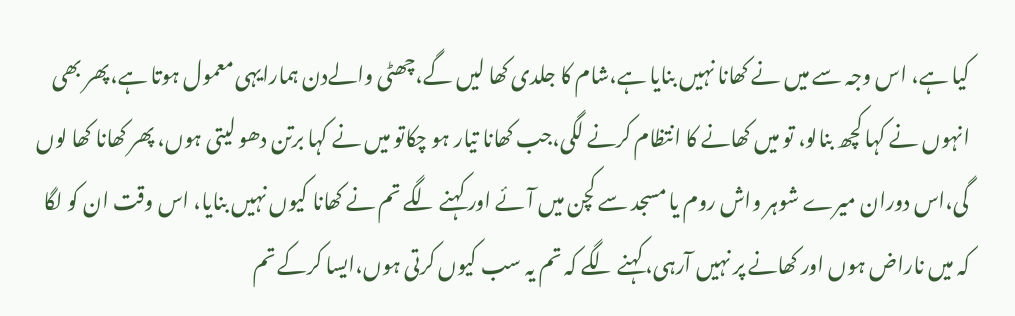کیا ہے، اس وجہ سے میں نے کھانا نہیں بنایا ہے،شام کا جلدی کھا لیں گے،چھٹی والےدن ہمارایہی معمول ہوتا ہے،پھر بھی انہوں نے کہا کچھ بنالو، تو میں کھانے کا انتظام کرنے لگی،جب کھانا تیار ہو چکاتو میں نے کہا برتن دھو لیتی ہوں، پھر کھانا کھا لوں گی،اس دوران میرے شوہر واش روم یا مسجد سے کچن میں آئے اور کہنے لگے تم نے کھانا کیوں نہیں بنایا، اس وقت ان کو لگا کہ میں ناراض ہوں اور کھانے پر نہیں آرہی، کہنے لگے کہ تم یہ سب کیوں کرتی ہوں،ایسا کرکے تم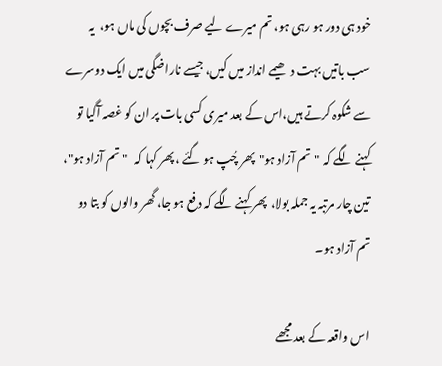خود ہی دور ہو رہی ہو، تم میرے لیے صرف بچوں کی ماں ہو،  یہ سب باتیں بہت دھیمے انداز میں کیں، جیسے ناراضگی میں ایک دوسرے سے شکوہ کرتے ہیں،اس کے بعد میری کسی بات پر ان کو غصہ آگیا تو کہنے لگے کہ  "تم آزاد ہو"پھر چُپ ہو گئے ، پھر کہا کہ   "تم آزاد ہو"، تین چار مرتبہ یہ جملہ بولا،  پھر کہنے لگے کہ دفع ہو جا، گھر والوں کو بتا دو تم آزاد ہو۔

اس واقعہ کے بعد مجھے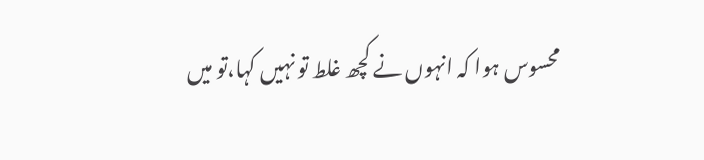محسوس ہوا کہ انہوں نے کچھ غلط تو نہیں کہا،تو میں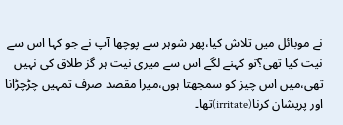نے موبائل میں تلاش کیا،پھر شوہر سے پوچھا آپ نے جو کہا اس سے نیت کیا تھی؟تو کہنے لگے اس سے میری نیت ہر گز طلاق کی نہیں تھی،میں اس چیز کو سمجھتا ہوں،میرا مقصد صرف تمہیں چڑچڑانا اور پریشان کرنا(irritate)تھا۔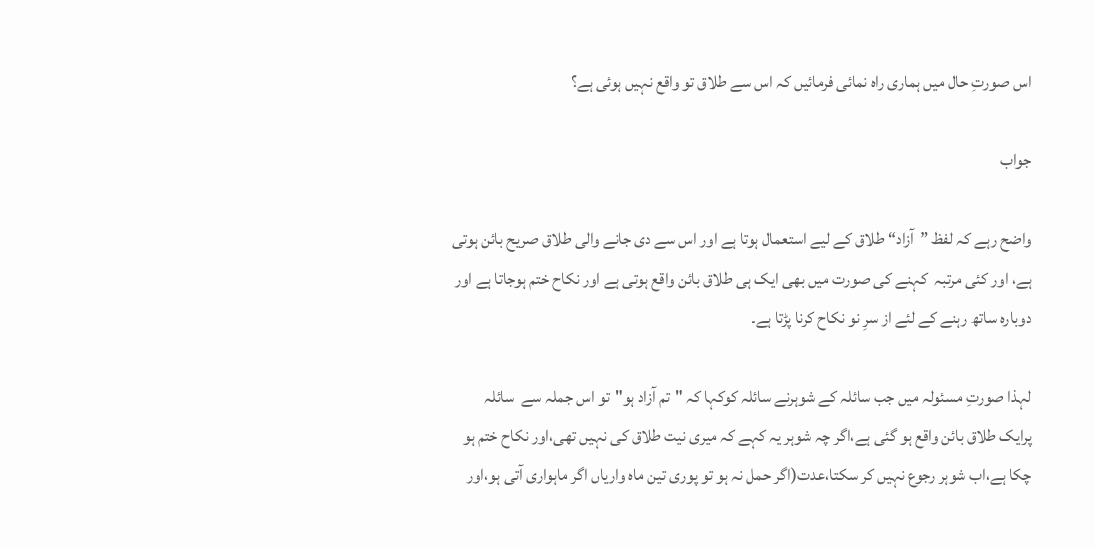اس صورتِ حال میں ہماری راہ نمائی فرمائیں کہ اس سے طلاق تو واقع نہیں ہوئی ہے؟

جواب

واضح رہے کہ لفظ ”آزاد“ طلاق کے لیے استعمال ہوتا ہے اور اس سے دی جانے والی طلاق صریح بائن ہوتی ہے، اور کئی مرتبہ  کہنے کی صورت میں بھی ایک ہی طلاق بائن واقع ہوتی ہے اور نکاح ختم ہوجاتا ہے اور دوبارہ ساتھ رہنے کے لئے از سرِ نو نکاح کرنا پڑتا ہے۔

لہذا صورتِ مسئولہ میں جب سائلہ کے شوہرنے سائلہ کوکہا کہ "تم آزاد ہو"تو اس جملہ سے  سائلہ پرایک طلاق بائن واقع ہو گئی ہے،اگر چہ شوہر یہ کہے کہ میری نیت طلاق کی نہیں تھی،اور نکاح ختم ہو چکا ہے،اب شوہر رجوع نہیں کر سکتا،عدت(اگر حمل نہ ہو تو پوری تین ماہ واریاں اگر ماہواری آتی ہو،اور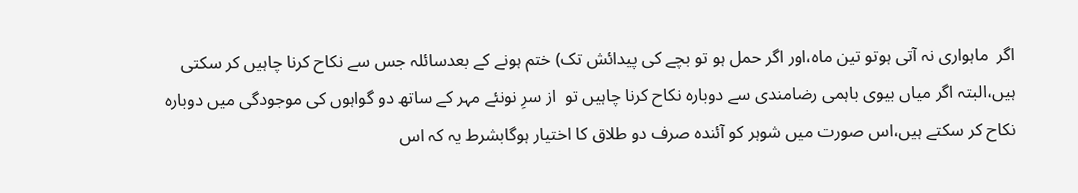اگر  ماہواری نہ آتی ہوتو تین ماہ،اور اگر حمل ہو تو بچے کی پیدائش تک) ختم ہونے کے بعدسائلہ جس سے نکاح کرنا چاہیں کر سکتی ہیں،البتہ اگر میاں بیوی باہمی رضامندی سے دوبارہ نکاح کرنا چاہیں تو  از سرِ نونئے مہر کے ساتھ دو گواہوں کی موجودگی میں دوبارہ نکاح کر سکتے ہیں،اس صورت میں شوہر کو آئندہ صرف دو طلاق کا اختیار ہوگابشرط یہ کہ اس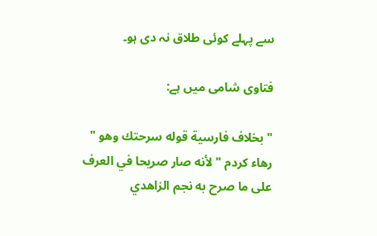سے پہلے کوئی طلاق نہ دی ہو۔

فتاوی شامی میں ہے:

"بخلاف فارسية ‌قوله ‌سرحتك وهو " رهاء كردم " لأنه صار صريحا في العرف على ما صرح به نجم الزاهدي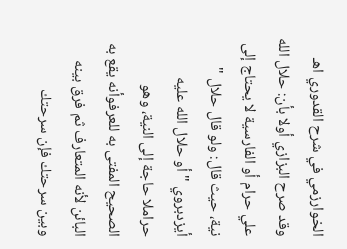الخوارزمي في شرح القدوري اهـ وقد صرح البزازي أولا بأن: حلال الله علي حرام أو الفارسية لا يحتاج إلى نية، حيث قال: ولو قال حلال " أيزدبروي " أو حلال الله عليه حراملا حاجة إلى النية، وهو الصحيح المفتى به للعرفوأنه يقع به البائن لأنه المتعارف ثم فرق بينه وبين سرحتك فإن سرحتك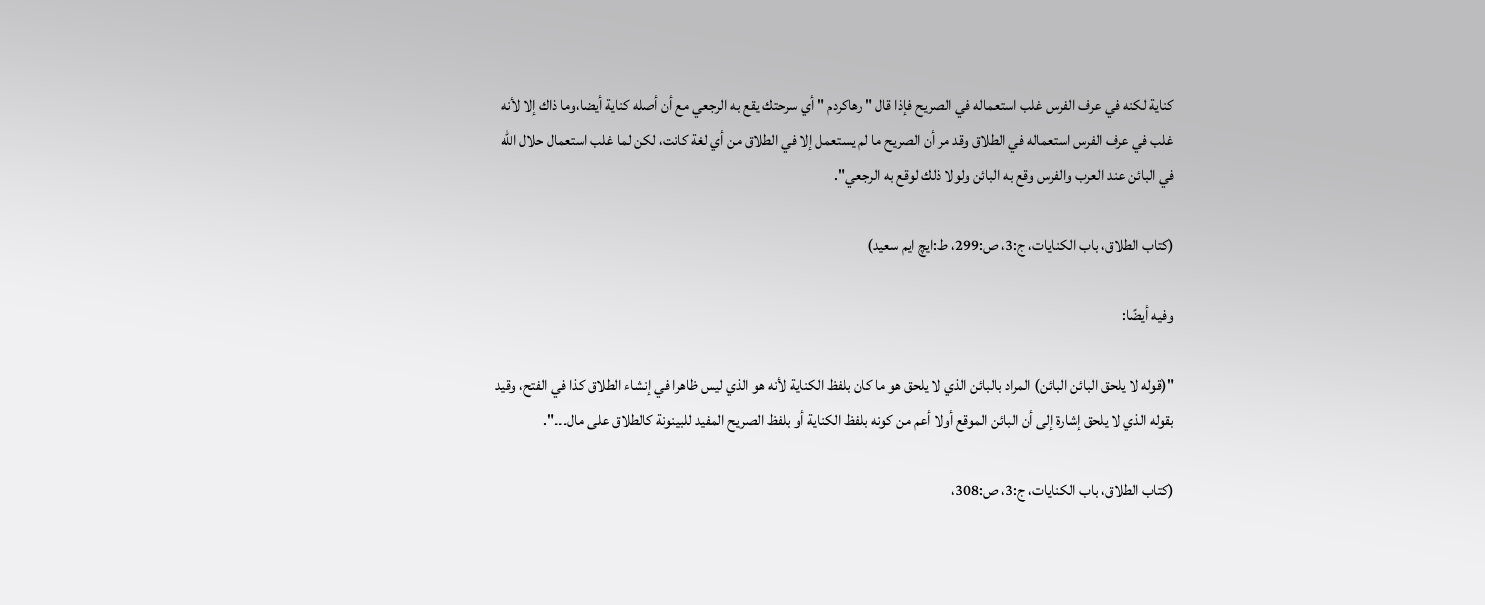كناية لكنه في عرف الفرس غلب استعماله في الصريح فإذا قال " رهاكردم " أي سرحتك يقع به الرجعي مع أن أصله كناية أيضا،وما ذاك إلا لأنه غلب في عرف الفرس استعماله في الطلاق وقد مر أن الصريح ما لم يستعمل إلا في الطلاق من أي لغة كانت، لكن لما غلب استعمال حلال الله في البائن عند العرب والفرس وقع به البائن ولولا ذلك لوقع به الرجعي".

(کتاب الطلاق، باب الکنایات، ج:3، ص:299، ط:ایچ ایم سعید)

وفیه أیضًا:

"(قوله لا يلحق البائن البائن) المراد بالبائن الذي لا يلحق هو ما كان بلفظ الكناية لأنه هو الذي ليس ظاهرا في إنشاء الطلاق كذا في الفتح، وقيد بقوله الذي لا يلحق إشارة إلى أن البائن الموقع أولا أعم من كونه بلفظ الكناية أو بلفظ الصريح المفيد للبينونة كالطلاق على مال۔۔۔".

(کتاب الطلاق، باب الکنایات، ج:3، ص:308،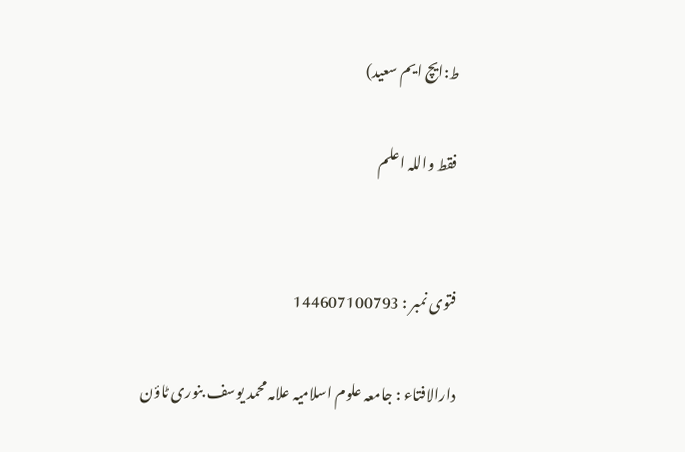ط:ایچ ایم سعید)

فقط واللہ اعلم


فتوی نمبر : 144607100793

دارالافتاء : جامعہ علوم اسلامیہ علامہ محمد یوسف بنوری ٹاؤن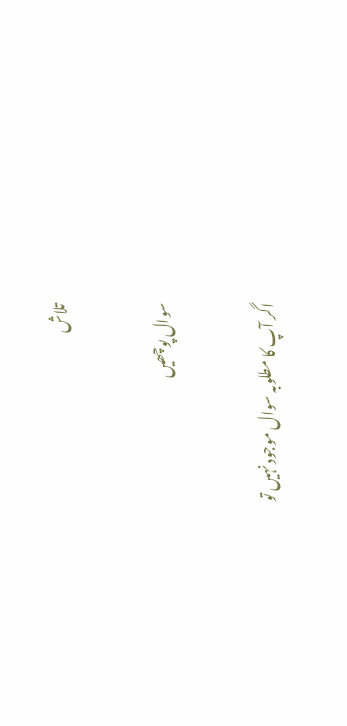تلاش

سوال پوچھیں

اگر آپ کا مطلوبہ سوال موجود نہیں تو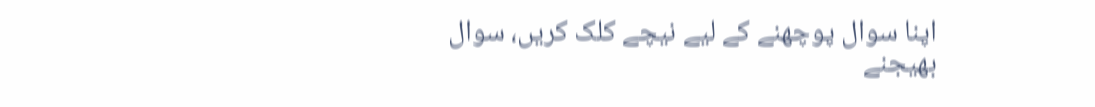اپنا سوال پوچھنے کے لیے نیچے کلک کریں، سوال بھیجنے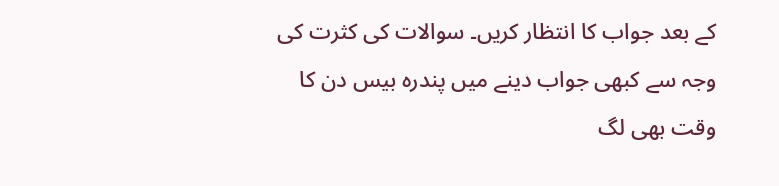کے بعد جواب کا انتظار کریں۔ سوالات کی کثرت کی وجہ سے کبھی جواب دینے میں پندرہ بیس دن کا وقت بھی لگ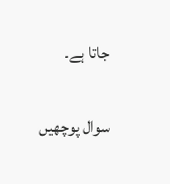جاتا ہے۔

سوال پوچھیں